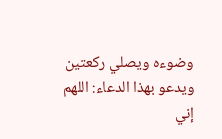وضوءه ويصلي ركعتين ويدعو بهذا الدعاء: اللهم إني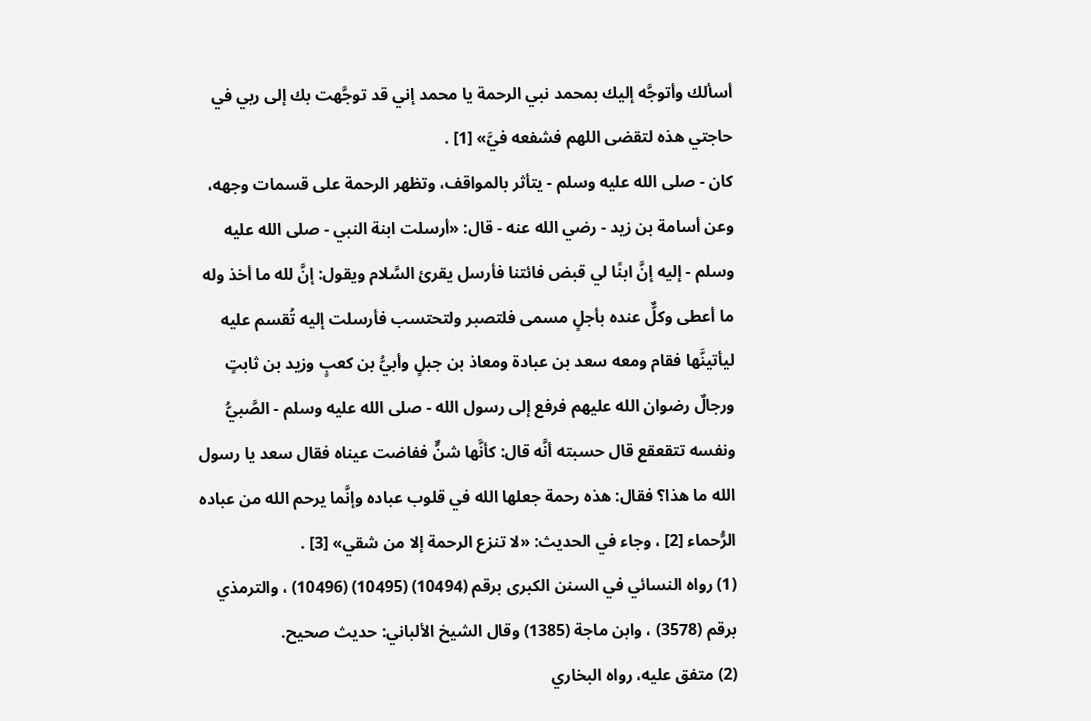أسألك وأتوجَّه إليك بمحمد نبي الرحمة يا محمد إني قد توجَّهت بك إلى ربي في حاجتي هذه لتقضى اللهم فشفعه فيَّ» [1] .
كان - صلى الله عليه وسلم - يتأثر بالمواقف، وتظهر الرحمة على قسمات وجهه، وعن أسامة بن زيد - رضي الله عنه - قال: «أرسلت ابنة النبي - صلى الله عليه وسلم - إليه إنَّ ابنًا لي قبض فائتنا فأرسل يقرئ السَّلام ويقول: إنَّ لله ما أخذ وله ما أعطى وكلٌّ عنده بأجلٍ مسمى فلتصبر ولتحتسب فأرسلت إليه تُقسم عليه ليأتينَّها فقام ومعه سعد بن عبادة ومعاذ بن جبلٍ وأبيُّ بن كعبٍ وزيد بن ثابتٍ ورجالٌ رضوان الله عليهم فرفع إلى رسول الله - صلى الله عليه وسلم - الصَّبيُّ ونفسه تتقعقع قال حسبته أنَّه قال: كأنَّها شنٌّ ففاضت عيناه فقال سعد يا رسول الله ما هذا؟ فقال: هذه رحمة جعلها الله في قلوب عباده وإنَّما يرحم الله من عباده الرُّحماء [2] ، وجاء في الحديث: «لا تنزع الرحمة إلا من شقي» [3] .
(1) رواه النسائي في السنن الكبرى برقم (10494) (10495) (10496) ، والترمذي برقم (3578) ، وابن ماجة (1385) وقال الشيخ الألباني: حديث صحيح.
(2) متفق عليه، رواه البخاري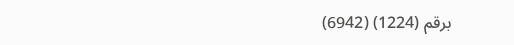برقم (1224) (6942)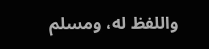واللفظ له، ومسلم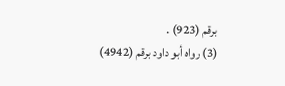برقم (923) .
(3) رواه أبو داود برقم (4942)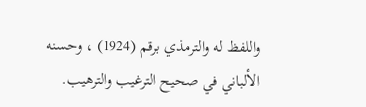واللفظ له والترمذي برقم (1924) ، وحسنه الألباني في صحيح الترغيب والترهيب.